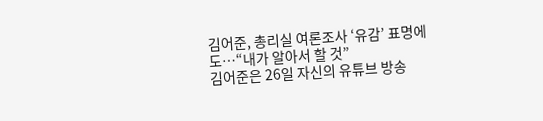김어준, 총리실 여론조사 ‘유감’ 표명에도…“내가 알아서 할 것”
김어준은 26일 자신의 유튜브 방송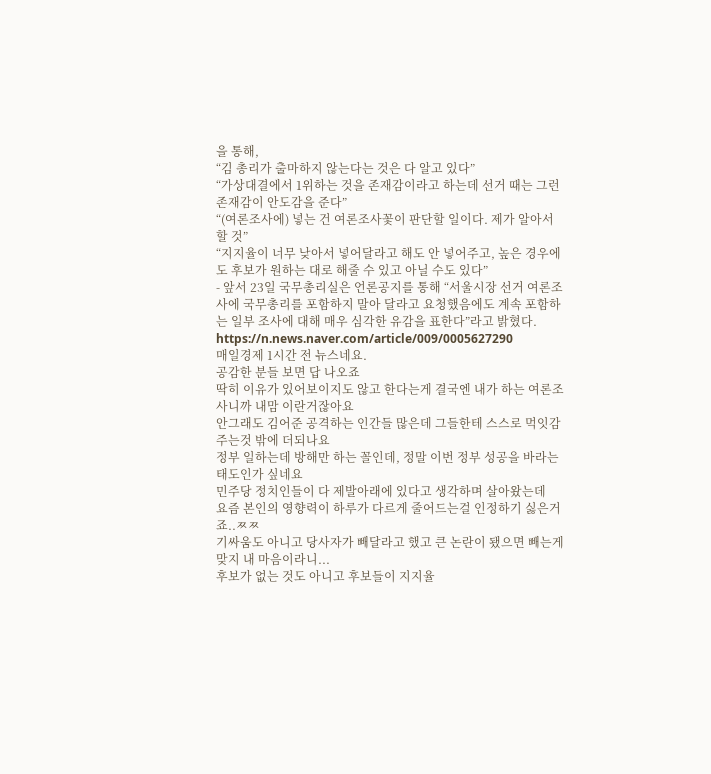을 통해,
“김 총리가 출마하지 않는다는 것은 다 알고 있다”
“가상대결에서 1위하는 것을 존재감이라고 하는데 선거 때는 그런 존재감이 안도감을 준다”
“(여론조사에) 넣는 건 여론조사꽃이 판단할 일이다. 제가 알아서 할 것”
“지지율이 너무 낮아서 넣어달라고 해도 안 넣어주고, 높은 경우에도 후보가 원하는 대로 해줄 수 있고 아닐 수도 있다”
- 앞서 23일 국무총리실은 언론공지를 통해 “서울시장 선거 여론조사에 국무총리를 포함하지 말아 달라고 요청했음에도 계속 포함하는 일부 조사에 대해 매우 심각한 유감을 표한다”라고 밝혔다.
https://n.news.naver.com/article/009/0005627290
매일경제 1시간 전 뉴스네요.
공감한 분들 보면 답 나오죠
딱히 이유가 있어보이지도 않고 한다는게 결국엔 내가 하는 여론조사니까 내맘 이란거잖아요
안그래도 김어준 공격하는 인간들 많은데 그들한테 스스로 먹잇감 주는것 밖에 더되나요
정부 일하는데 방해만 하는 꼴인데, 정말 이번 정부 성공을 바라는 태도인가 싶네요
민주당 정치인들이 다 제발아래에 있다고 생각하며 살아왔는데
요즘 본인의 영향력이 하루가 다르게 줄어드는걸 인정하기 싫은거죠..ㅉㅉ
기싸움도 아니고 당사자가 빼달라고 했고 큰 논란이 됐으면 빼는게 맞지 내 마음이라니...
후보가 없는 것도 아니고 후보들이 지지율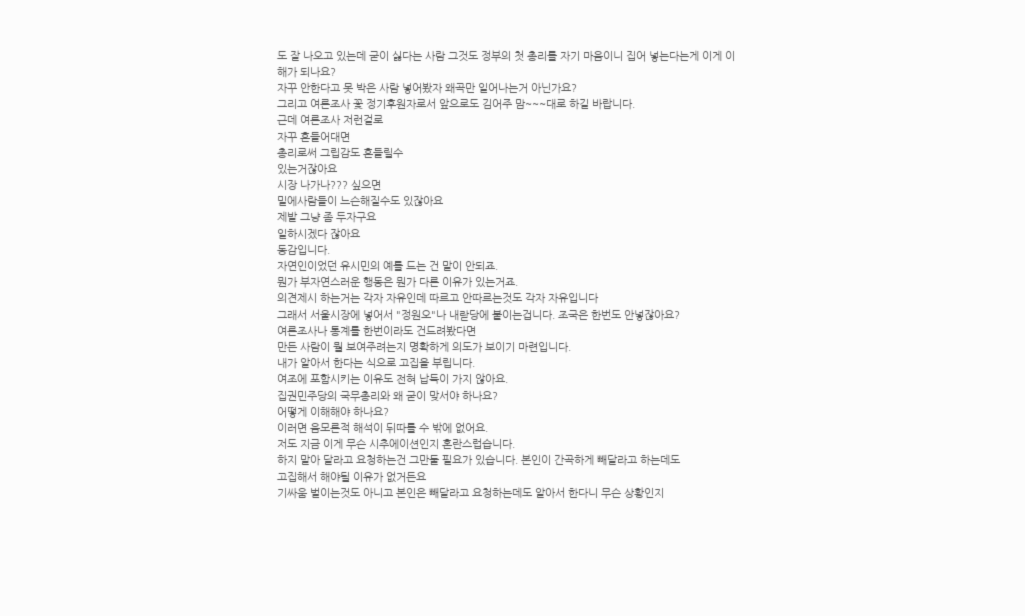도 잘 나오고 있는데 굳이 싫다는 사람 그것도 정부의 첫 총리를 자기 마음이니 집어 넣는다는게 이게 이해가 되나요?
자꾸 안한다고 못 박은 사람 넣어봤자 왜곡만 일어나는거 아닌가요?
그리고 여론조사 꽃 정기후원자로서 앞으로도 김어주 맘~~~대로 하길 바랍니다.
근데 여론조사 저런걸로
자꾸 흔들어대면
총리로써 그립감도 흔들릴수
있는거잖아요
시장 나가나??? 싶으면
밑에사람들이 느슨해질수도 있잖아요
제발 그냥 좀 두자구요
일하시겠다 잖아요
동감입니다.
자연인이었던 유시민의 예를 드는 건 말이 안되죠.
뭔가 부자연스러운 행동은 뭔가 다른 이유가 있는거죠.
의견제시 하는거는 각자 자유인데 따르고 안따르는것도 각자 자유입니다
그래서 서울시장에 넣어서 "정원오"나 내랃당에 붙이는겁니다. 조국은 한번도 안넣잖아요?
여론조사나 통계를 한번이라도 건드려봤다면
만든 사람이 뭘 보여주려는지 명확하게 의도가 보이기 마련입니다.
내가 알아서 한다는 식으로 고집을 부립니다.
여조에 포함시키는 이유도 전혀 납득이 가지 않아요.
집권민주당의 국무총리와 왜 굳이 맞서야 하나요?
어떻게 이해해야 하나요?
이러면 음모론적 해석이 뒤따를 수 밖에 없어요.
저도 지금 이게 무슨 시추에이션인지 혼란스럽습니다.
하지 말아 달라고 요청하는건 그만둘 필요가 있습니다. 본인이 간곡하게 빼달라고 하는데도
고집해서 해야될 이유가 없거든요
기싸움 벌이는것도 아니고 본인은 빼달라고 요청하는데도 알아서 한다니 무슨 상황인지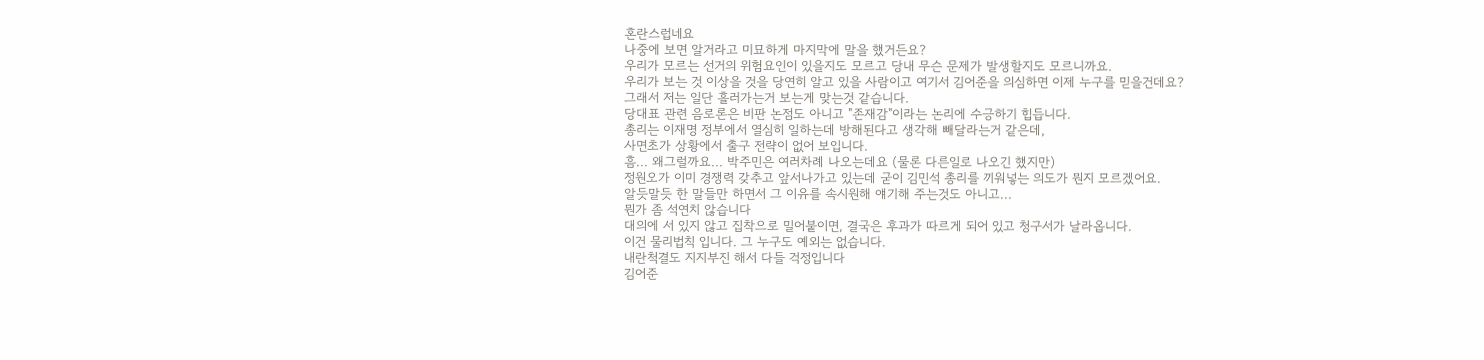혼란스럽네요
나중에 보면 알거라고 미묘하게 마지막에 말을 했거든요?
우리가 모르는 선거의 위험요인이 있을지도 모르고 당내 무슨 문제가 발생할지도 모르니까요.
우리가 보는 것 이상을 것을 당연히 알고 있을 사람이고 여기서 김어준을 의심하면 이제 누구를 믿을건데요?
그래서 저는 일단 흘러가는거 보는게 맞는것 같습니다.
당대표 관련 음로론은 비판 논점도 아니고 "존재감"이라는 논리에 수긍하기 힙듭니다.
총리는 이재명 정부에서 열심히 일하는데 방해된다고 생각해 빼달라는거 같은데,
사면초가 상황에서 출구 전략이 없어 보입니다.
흠... 왜그럴까요... 박주민은 여러차례 나오는데요 (물론 다른일로 나오긴 했지만)
정원오가 이미 경쟁력 갖추고 앞서나가고 있는데 굳이 김민석 총리를 끼워넣는 의도가 뭔지 모르겠어요.
알듯말듯 한 말들만 하면서 그 이유를 속시원해 얘기해 주는것도 아니고...
뭔가 좀 석연치 않습니다
대의에 서 있지 않고 집착으로 밀어붙이면, 결국은 후과가 따르게 되어 있고 청구서가 날라옵니다.
이건 물리법칙 입니다. 그 누구도 예외는 없습니다.
내란척결도 지지부진 해서 다들 걱정입니다
김어준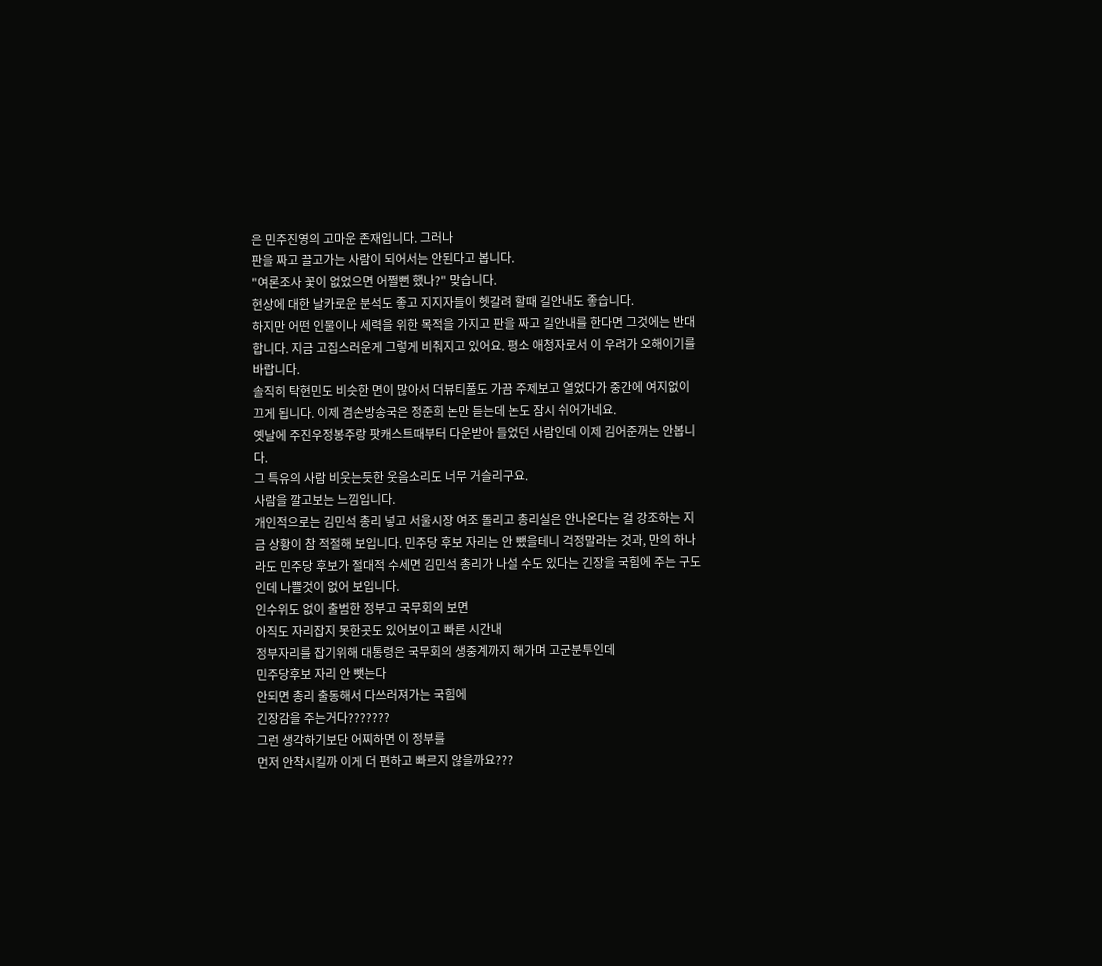은 민주진영의 고마운 존재입니다. 그러나
판을 짜고 끌고가는 사람이 되어서는 안된다고 봅니다.
"여론조사 꽃이 없었으면 어쩔뻔 했나?" 맞습니다.
현상에 대한 날카로운 분석도 좋고 지지자들이 헷갈려 할때 길안내도 좋습니다.
하지만 어떤 인물이나 세력을 위한 목적을 가지고 판을 짜고 길안내를 한다면 그것에는 반대합니다. 지금 고집스러운게 그렇게 비춰지고 있어요. 평소 애청자로서 이 우려가 오해이기를 바랍니다.
솔직히 탁현민도 비슷한 면이 많아서 더뷰티풀도 가끔 주제보고 열었다가 중간에 여지없이 끄게 됩니다. 이제 겸손방송국은 정준희 논만 듣는데 논도 잠시 쉬어가네요.
옛날에 주진우정봉주랑 팟캐스트때부터 다운받아 들었던 사람인데 이제 김어준꺼는 안봅니다.
그 특유의 사람 비웃는듯한 웃음소리도 너무 거슬리구요.
사람을 깔고보는 느낌입니다.
개인적으로는 김민석 총리 넣고 서울시장 여조 돌리고 총리실은 안나온다는 걸 강조하는 지금 상황이 참 적절해 보입니다. 민주당 후보 자리는 안 뺐을테니 걱정말라는 것과, 만의 하나라도 민주당 후보가 절대적 수세면 김민석 총리가 나설 수도 있다는 긴장을 국힘에 주는 구도인데 나쁠것이 없어 보입니다.
인수위도 없이 출범한 정부고 국무회의 보면
아직도 자리잡지 못한곳도 있어보이고 빠른 시간내
정부자리를 잡기위해 대통령은 국무회의 생중계까지 해가며 고군분투인데
민주당후보 자리 안 뺏는다
안되면 총리 출동해서 다쓰러져가는 국힘에
긴장감을 주는거다???????
그런 생각하기보단 어찌하면 이 정부를
먼저 안착시킬까 이게 더 편하고 빠르지 않을까요???